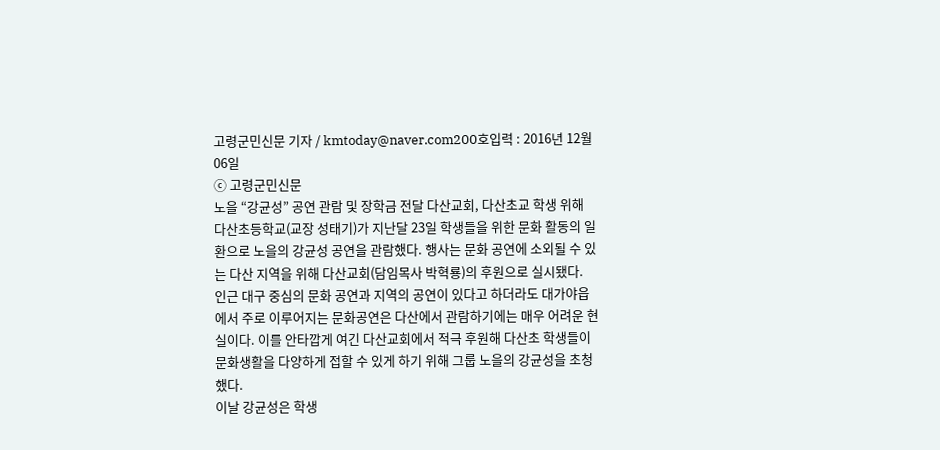고령군민신문 기자 / kmtoday@naver.com200호입력 : 2016년 12월 06일
ⓒ 고령군민신문
노을 “강균성” 공연 관람 및 장학금 전달 다산교회, 다산초교 학생 위해
다산초등학교(교장 성태기)가 지난달 23일 학생들을 위한 문화 활동의 일환으로 노을의 강균성 공연을 관람했다. 행사는 문화 공연에 소외될 수 있는 다산 지역을 위해 다산교회(담임목사 박혁룡)의 후원으로 실시됐다.
인근 대구 중심의 문화 공연과 지역의 공연이 있다고 하더라도 대가야읍에서 주로 이루어지는 문화공연은 다산에서 관람하기에는 매우 어려운 현실이다. 이를 안타깝게 여긴 다산교회에서 적극 후원해 다산초 학생들이 문화생활을 다양하게 접할 수 있게 하기 위해 그룹 노을의 강균성을 초청했다.
이날 강균성은 학생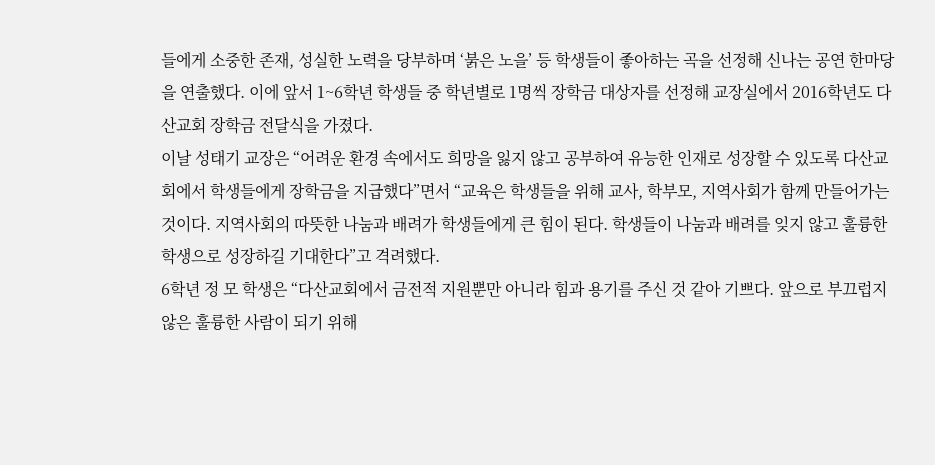들에게 소중한 존재, 성실한 노력을 당부하며 ‘붉은 노을’ 등 학생들이 좋아하는 곡을 선정해 신나는 공연 한마당을 연출했다. 이에 앞서 1~6학년 학생들 중 학년별로 1명씩 장학금 대상자를 선정해 교장실에서 2016학년도 다산교회 장학금 전달식을 가졌다.
이날 성태기 교장은 “어려운 환경 속에서도 희망을 잃지 않고 공부하여 유능한 인재로 성장할 수 있도록 다산교회에서 학생들에게 장학금을 지급했다”면서 “교육은 학생들을 위해 교사, 학부모, 지역사회가 함께 만들어가는 것이다. 지역사회의 따뜻한 나눔과 배려가 학생들에게 큰 힘이 된다. 학생들이 나눔과 배려를 잊지 않고 훌륭한 학생으로 성장하길 기대한다”고 격려했다.
6학년 정 모 학생은 “다산교회에서 금전적 지원뿐만 아니라 힘과 용기를 주신 것 같아 기쁘다. 앞으로 부끄럽지 않은 훌륭한 사람이 되기 위해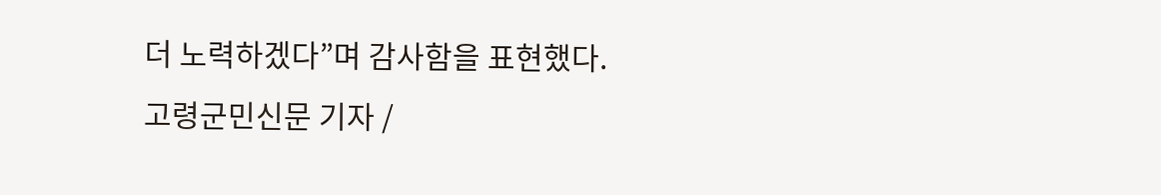더 노력하겠다”며 감사함을 표현했다.
고령군민신문 기자 /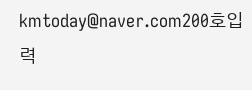kmtoday@naver.com200호입력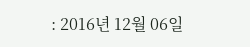: 2016년 12월 06일